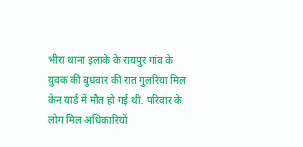भीरा थाना इलाके के रायपुर गांव के युवक की बुधवार की रात गुलरिया मिल केन यार्ड में मौत हो गई थी. परिवार के लोग मिल अधिकारियों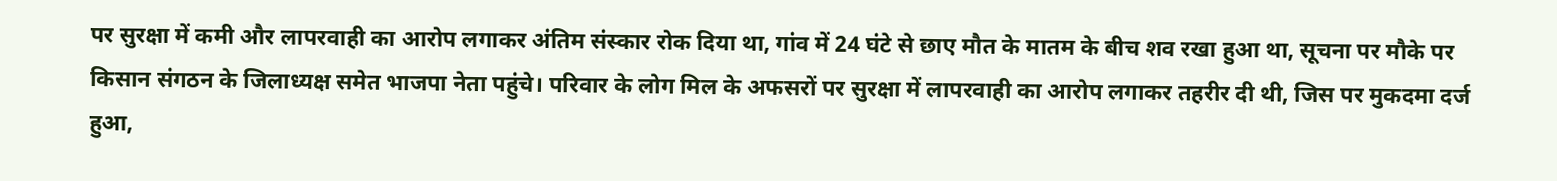पर सुरक्षा में कमी और लापरवाही का आरोप लगाकर अंतिम संस्कार रोक दिया था, गांव में 24 घंटे से छाए मौत के मातम के बीच शव रखा हुआ था, सूचना पर मौके पर किसान संगठन के जिलाध्यक्ष समेत भाजपा नेता पहुंचे। परिवार के लोग मिल के अफसरों पर सुरक्षा में लापरवाही का आरोप लगाकर तहरीर दी थी, जिस पर मुकदमा दर्ज हुआ,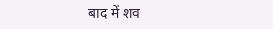बाद में शव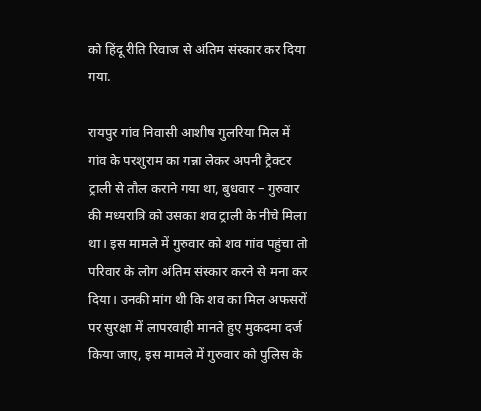को हिंदू रीति रिवाज से अंतिम संस्कार कर दिया गया.

रायपुर गांव निवासी आशीष गुलरिया मिल में गांव के परशुराम का गन्ना लेकर अपनी ट्रैक्टर ट्राली से तौल कराने गया था, बुधवार – गुरुवार की मध्यरात्रि को उसका शव ट्राली के नीचे मिला था। इस मामले में गुरुवार को शव गांव पहुंचा तो परिवार के लोग अंतिम संस्कार करने से मना कर दिया। उनकी मांग थी कि शव का मिल अफसरों पर सुरक्षा में लापरवाही मानते हुए मुकदमा दर्ज किया जाए, इस मामले में गुरुवार को पुलिस के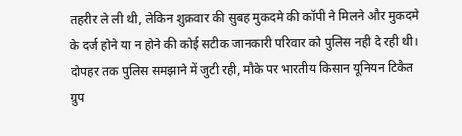तहरीर ले ली थी, लेकिन शुक्रवार की सुबह मुकदमे की कॉपी ने मिलने और मुकदमे के दर्ज होने या न होने की कोई सटीक जानकारी परिवार को पुलिस नही दे रही थी। दोपहर तक पुलिस समझाने में जुटी रही, मौके पर भारतीय किसान यूनियन टिकैत ग्रुप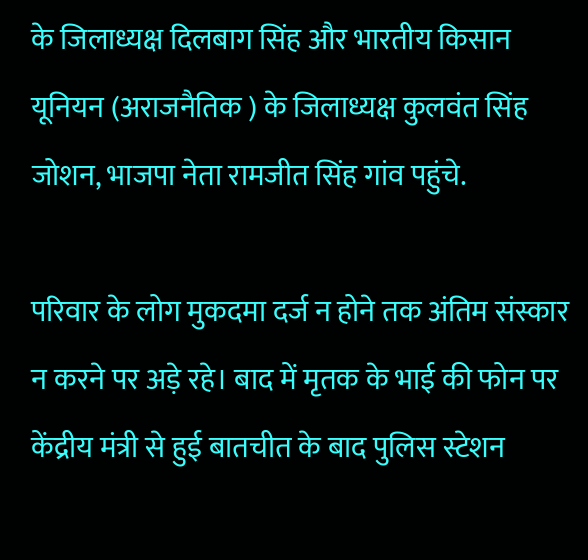के जिलाध्यक्ष दिलबाग सिंह और भारतीय किसान यूनियन (अराजनैतिक ) के जिलाध्यक्ष कुलवंत सिंह जोशन, भाजपा नेता रामजीत सिंह गांव पहुंचे.

परिवार के लोग मुकदमा दर्ज न होने तक अंतिम संस्कार न करने पर अड़े रहे। बाद में मृतक के भाई की फोन पर केंद्रीय मंत्री से हुई बातचीत के बाद पुलिस स्टेशन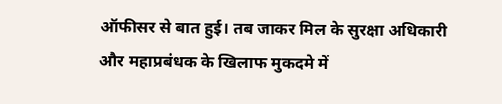ऑफीसर से बात हुई। तब जाकर मिल के सुरक्षा अधिकारी और महाप्रबंधक के खिलाफ मुकदमे में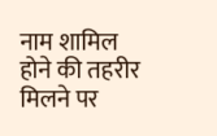नाम शामिल होने की तहरीर मिलने पर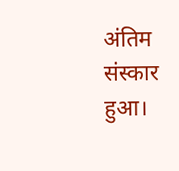अंतिम संस्कार हुआ।